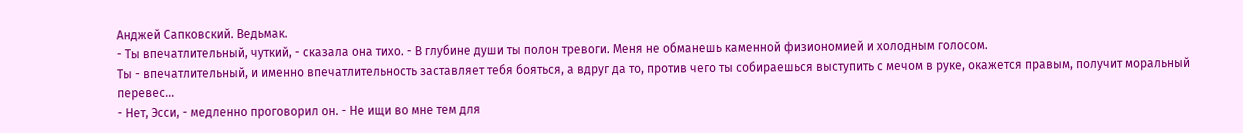Анджей Сапковский. Ведьмак.
- Ты впечатлительный, чуткий, - сказала она тихо. - В глубине души ты полон тревоги. Меня не обманешь каменной физиономией и холодным голосом.
Ты - впечатлительный, и именно впечатлительность заставляет тебя бояться, а вдруг да то, против чего ты собираешься выступить с мечом в руке, окажется правым, получит моральный перевес...
- Нет, Эсси, - медленно проговорил он. - Не ищи во мне тем для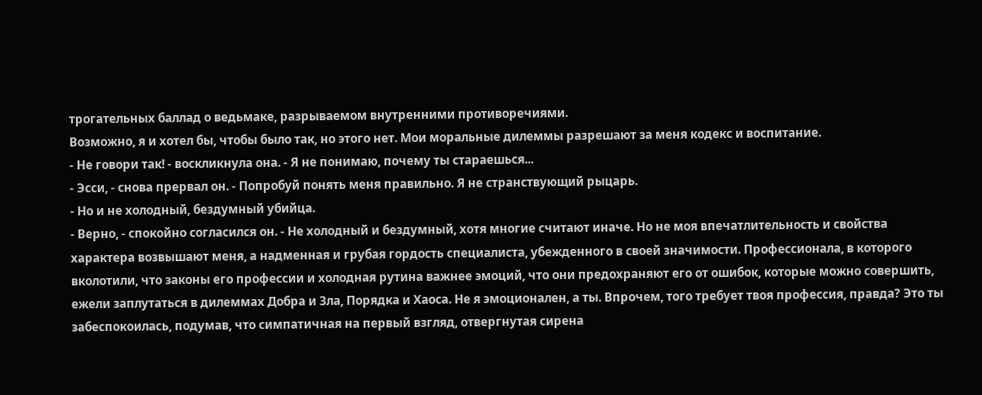трогательных баллад о ведьмаке, разрываемом внутренними противоречиями.
Возможно, я и хотел бы, чтобы было так, но этого нет. Мои моральные дилеммы разрешают за меня кодекс и воспитание.
- Не говори так! - воскликнула она. - Я не понимаю, почему ты стараешься...
- Эсси, - снова прервал он. - Попробуй понять меня правильно. Я не странствующий рыцарь.
- Но и не холодный, бездумный убийца.
- Верно, - спокойно согласился он. - Не холодный и бездумный, хотя многие считают иначе. Но не моя впечатлительность и свойства характера возвышают меня, а надменная и грубая гордость специалиста, убежденного в своей значимости. Профессионала, в которого вколотили, что законы его профессии и холодная рутина важнее эмоций, что они предохраняют его от ошибок, которые можно совершить, ежели заплутаться в дилеммах Добра и Зла, Порядка и Хаоса. Не я эмоционален, а ты. Впрочем, того требует твоя профессия, правда? Это ты забеспокоилась, подумав, что симпатичная на первый взгляд, отвергнутая сирена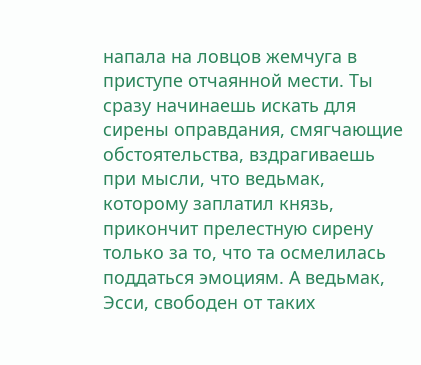напала на ловцов жемчуга в приступе отчаянной мести. Ты сразу начинаешь искать для сирены оправдания, смягчающие обстоятельства, вздрагиваешь при мысли, что ведьмак, которому заплатил князь, прикончит прелестную сирену только за то, что та осмелилась поддаться эмоциям. А ведьмак, Эсси, свободен от таких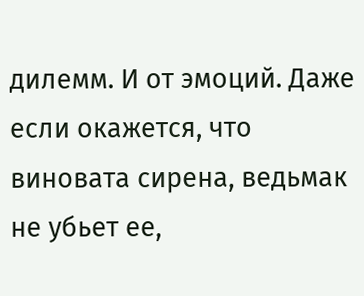дилемм. И от эмоций. Даже если окажется, что виновата сирена, ведьмак не убьет ее,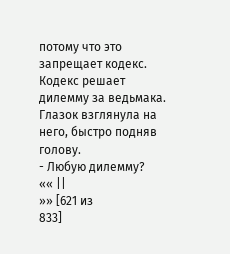потому что это запрещает кодекс. Кодекс решает дилемму за ведьмака.
Глазок взглянула на него, быстро подняв голову.
- Любую дилемму?
«« ||
»» [621 из
833]